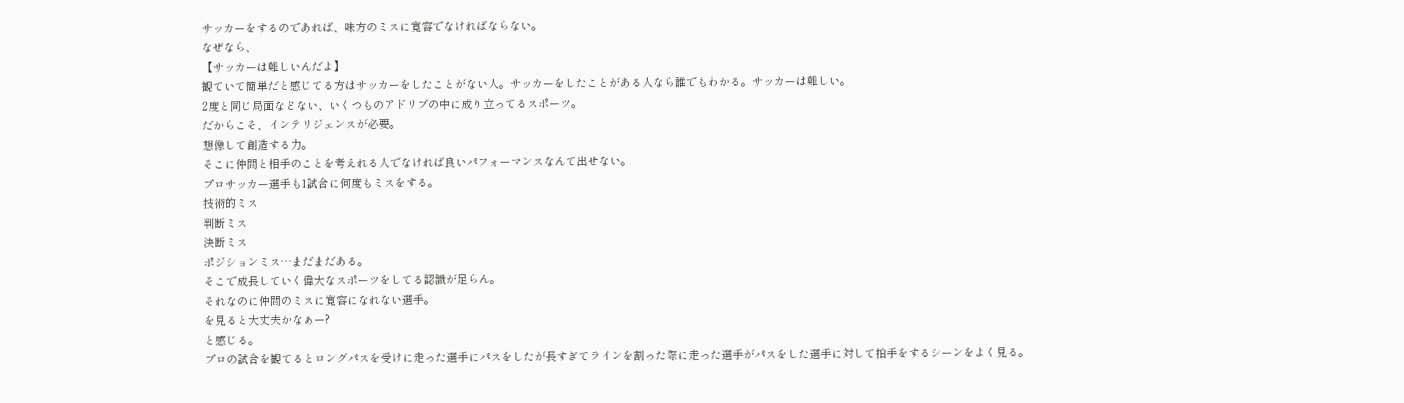サッカーをするのであれば、味方のミスに寛容でなければならない。
なぜなら、
【サッカーは難しいんだよ】
観ていて簡単だと感じてる方はサッカーをしたことがない人。サッカーをしたことがある人なら誰でもわかる。サッカーは難しい。
2度と同じ局面などない、いくつものアドリブの中に成り立ってるスポーツ。
だからこそ、インテリジェンスが必要。
想像して創造する力。
そこに仲間と相手のことを考えれる人でなければ良いパフォーマンスなんて出せない。
プロサッカー選手も1試合に何度もミスをする。
技術的ミス
判断ミス
決断ミス
ポジションミス…まだまだある。
そこで成長していく偉大なスポーツをしてる認識が足らん。
それなのに仲間のミスに寛容になれない選手。
を見ると大丈夫かなぁー?
と感じる。
プロの試合を観てるとロングパスを受けに走った選手にパスをしたが長すぎてラインを割った際に走った選手がパスをした選手に対して拍手をするシーンをよく見る。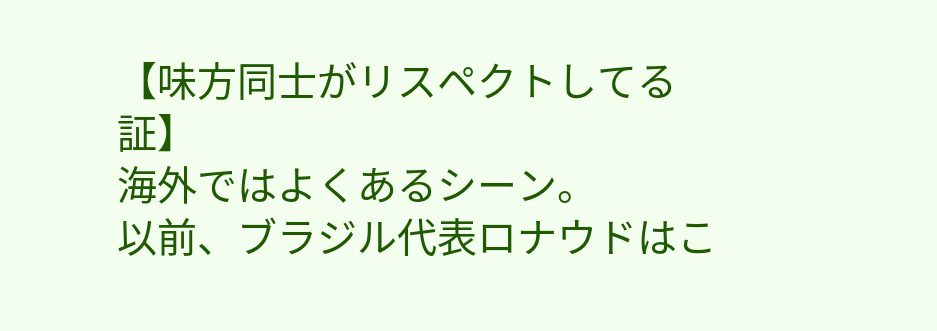【味方同士がリスペクトしてる証】
海外ではよくあるシーン。
以前、ブラジル代表ロナウドはこ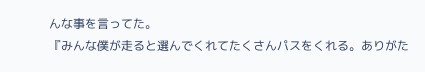んな事を言ってた。
『みんな僕が走ると選んでくれてたくさんパスをくれる。ありがた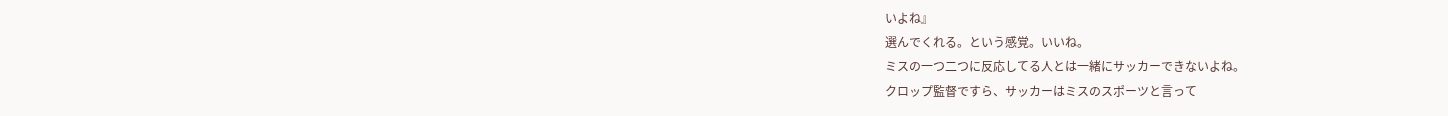いよね』
選んでくれる。という感覚。いいね。
ミスの一つ二つに反応してる人とは一緒にサッカーできないよね。
クロップ監督ですら、サッカーはミスのスポーツと言って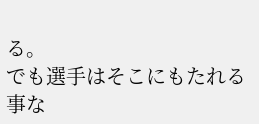る。
でも選手はそこにもたれる事な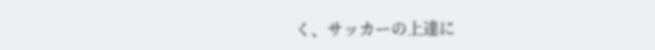く、サッカーの上達に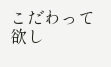こだわって欲し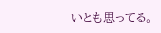いとも思ってる。